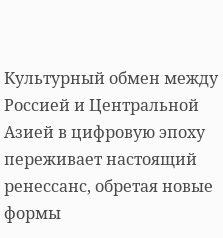Культурный обмен между Россией и Центральной Азией в цифровую эпоху переживает настоящий ренессанс, обретая новые формы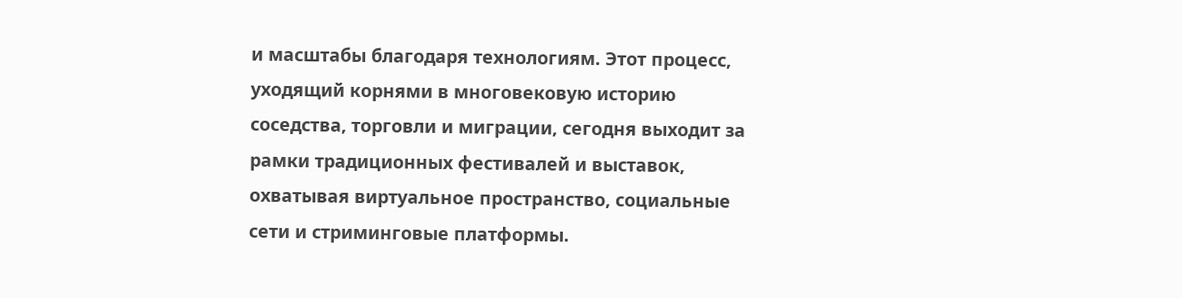и масштабы благодаря технологиям. Этот процесс, уходящий корнями в многовековую историю соседства, торговли и миграции, сегодня выходит за рамки традиционных фестивалей и выставок, охватывая виртуальное пространство, социальные сети и стриминговые платформы.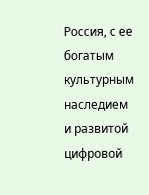Россия, с ее богатым культурным наследием и развитой цифровой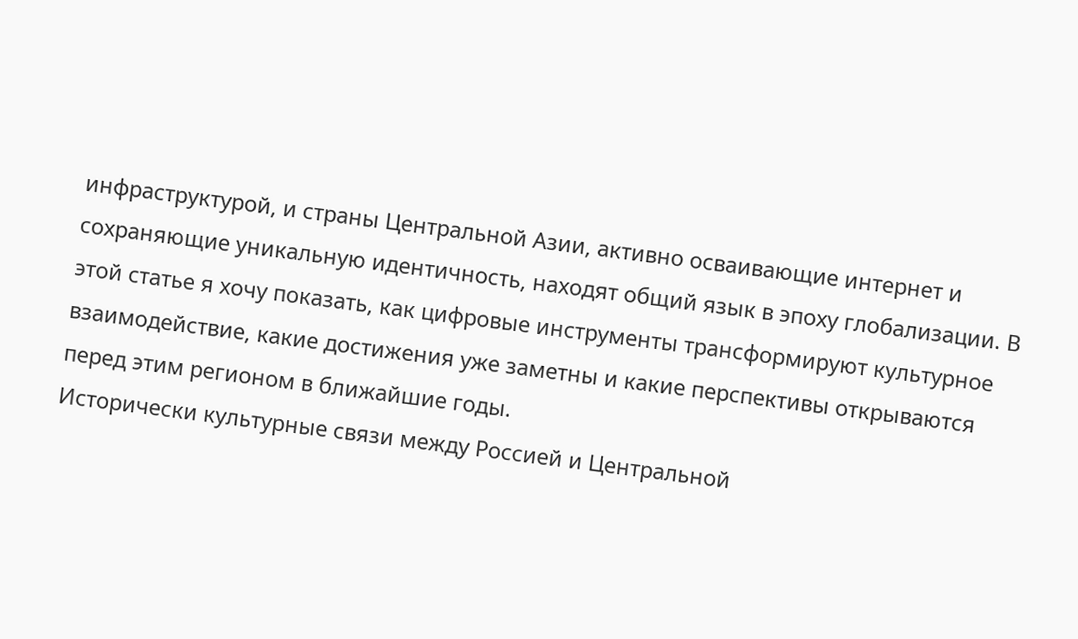инфраструктурой, и страны Центральной Азии, активно осваивающие интернет и сохраняющие уникальную идентичность, находят общий язык в эпоху глобализации. В этой статье я хочу показать, как цифровые инструменты трансформируют культурное взаимодействие, какие достижения уже заметны и какие перспективы открываются перед этим регионом в ближайшие годы.
Исторически культурные связи между Россией и Центральной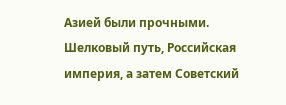Азией были прочными. Шелковый путь, Российская империя, а затем Советский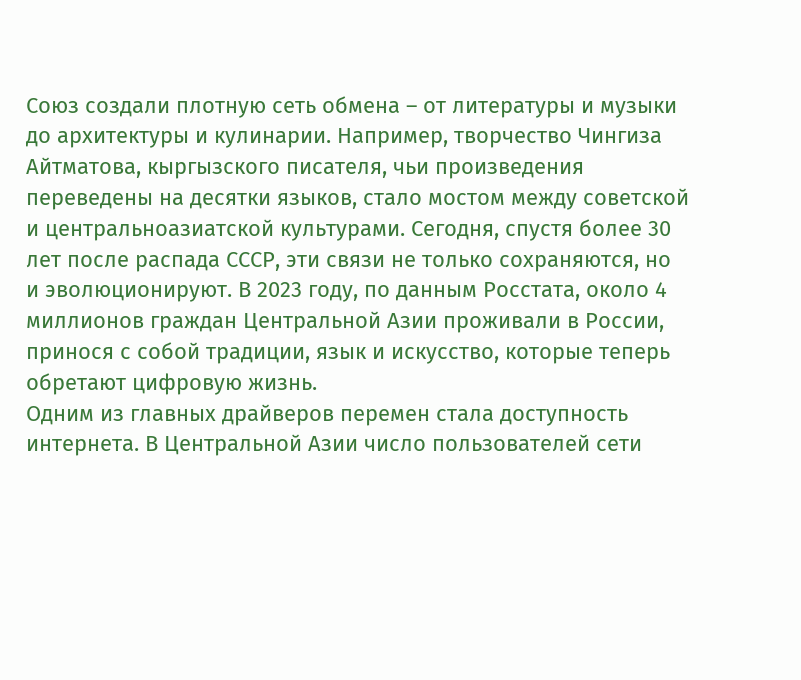Союз создали плотную сеть обмена – от литературы и музыки до архитектуры и кулинарии. Например, творчество Чингиза Айтматова, кыргызского писателя, чьи произведения переведены на десятки языков, стало мостом между советской и центральноазиатской культурами. Сегодня, спустя более 30 лет после распада СССР, эти связи не только сохраняются, но и эволюционируют. В 2023 году, по данным Росстата, около 4 миллионов граждан Центральной Азии проживали в России, принося с собой традиции, язык и искусство, которые теперь обретают цифровую жизнь.
Одним из главных драйверов перемен стала доступность интернета. В Центральной Азии число пользователей сети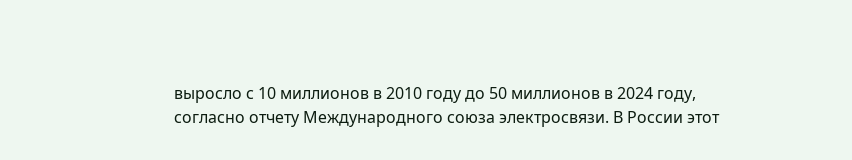выросло с 10 миллионов в 2010 году до 50 миллионов в 2024 году, согласно отчету Международного союза электросвязи. В России этот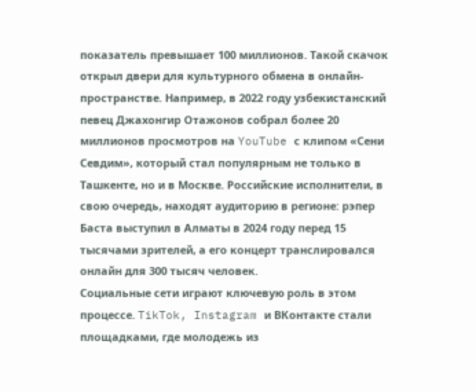показатель превышает 100 миллионов. Такой скачок открыл двери для культурного обмена в онлайн-пространстве. Например, в 2022 году узбекистанский певец Джахонгир Отажонов собрал более 20 миллионов просмотров на YouTube с клипом «Сени Севдим», который стал популярным не только в Ташкенте, но и в Москве. Российские исполнители, в свою очередь, находят аудиторию в регионе: рэпер Баста выступил в Алматы в 2024 году перед 15 тысячами зрителей, а его концерт транслировался онлайн для 300 тысяч человек.
Социальные сети играют ключевую роль в этом процессе. TikTok, Instagram и ВКонтакте стали площадками, где молодежь из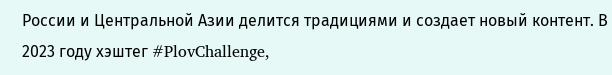России и Центральной Азии делится традициями и создает новый контент. В 2023 году хэштег #PlovChallenge,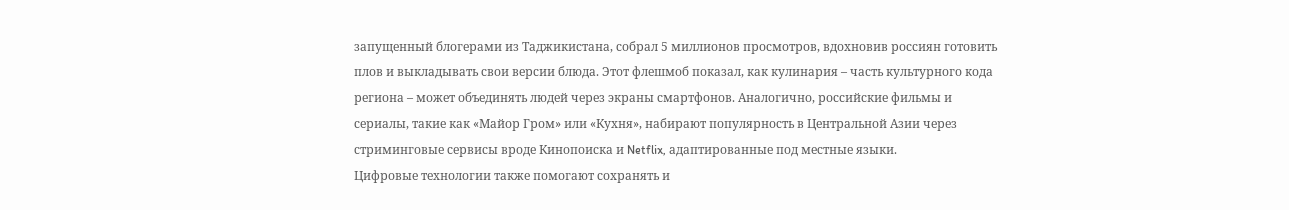запущенный блогерами из Таджикистана, собрал 5 миллионов просмотров, вдохновив россиян готовить плов и выкладывать свои версии блюда. Этот флешмоб показал, как кулинария – часть культурного кода региона – может объединять людей через экраны смартфонов. Аналогично, российские фильмы и сериалы, такие как «Майор Гром» или «Кухня», набирают популярность в Центральной Азии через стриминговые сервисы вроде Кинопоиска и Netflix, адаптированные под местные языки.
Цифровые технологии также помогают сохранять и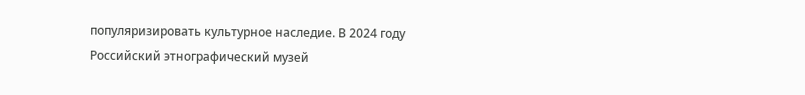популяризировать культурное наследие. В 2024 году Российский этнографический музей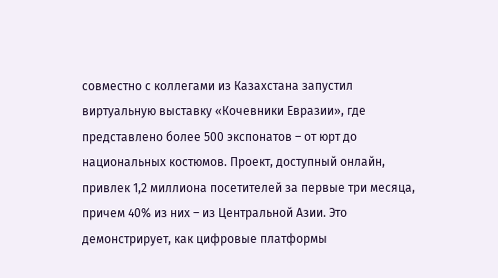совместно с коллегами из Казахстана запустил виртуальную выставку «Кочевники Евразии», где представлено более 500 экспонатов – от юрт до национальных костюмов. Проект, доступный онлайн, привлек 1,2 миллиона посетителей за первые три месяца, причем 40% из них – из Центральной Азии. Это демонстрирует, как цифровые платформы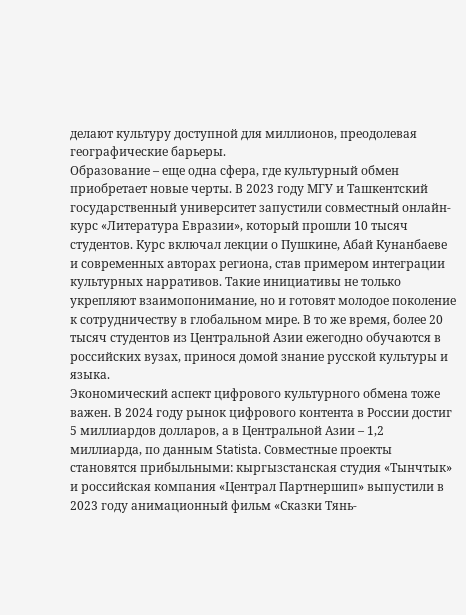делают культуру доступной для миллионов, преодолевая географические барьеры.
Образование – еще одна сфера, где культурный обмен приобретает новые черты. В 2023 году МГУ и Ташкентский государственный университет запустили совместный онлайн-курс «Литература Евразии», который прошли 10 тысяч студентов. Курс включал лекции о Пушкине, Абай Кунанбаеве и современных авторах региона, став примером интеграции культурных нарративов. Такие инициативы не только укрепляют взаимопонимание, но и готовят молодое поколение к сотрудничеству в глобальном мире. В то же время, более 20 тысяч студентов из Центральной Азии ежегодно обучаются в российских вузах, принося домой знание русской культуры и языка.
Экономический аспект цифрового культурного обмена тоже важен. В 2024 году рынок цифрового контента в России достиг 5 миллиардов долларов, а в Центральной Азии – 1,2 миллиарда, по данным Statista. Совместные проекты становятся прибыльными: кыргызстанская студия «Тынчтык» и российская компания «Централ Партнершип» выпустили в 2023 году анимационный фильм «Сказки Тянь-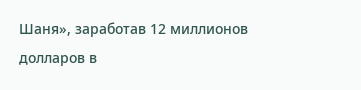Шаня», заработав 12 миллионов долларов в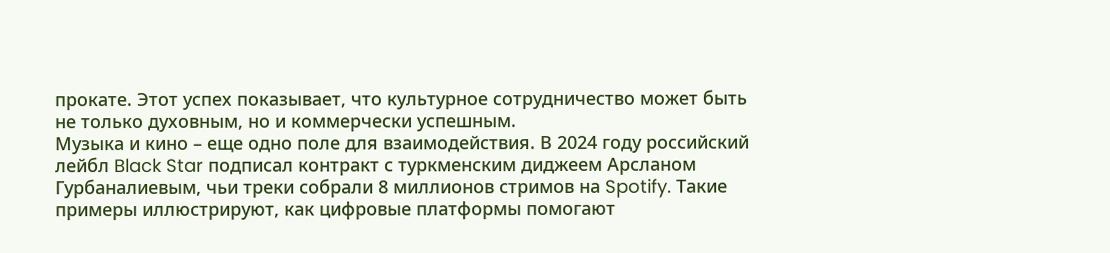прокате. Этот успех показывает, что культурное сотрудничество может быть не только духовным, но и коммерчески успешным.
Музыка и кино – еще одно поле для взаимодействия. В 2024 году российский лейбл Black Star подписал контракт с туркменским диджеем Арсланом Гурбаналиевым, чьи треки собрали 8 миллионов стримов на Spotify. Такие примеры иллюстрируют, как цифровые платформы помогают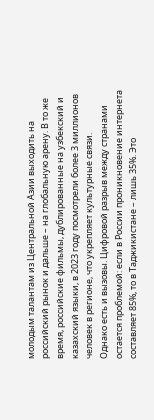молодым талантам из Центральной Азии выходить на российский рынок и дальше – на глобальную арену. В то же время, российские фильмы, дублированные на узбекский и казахский языки, в 2023 году посмотрели более 3 миллионов человек в регионе, что укрепляет культурные связи.
Однако есть и вызовы. Цифровой разрыв между странами остается проблемой: если в России проникновение интернета составляет 85%, то в Таджикистане – лишь 35%. Это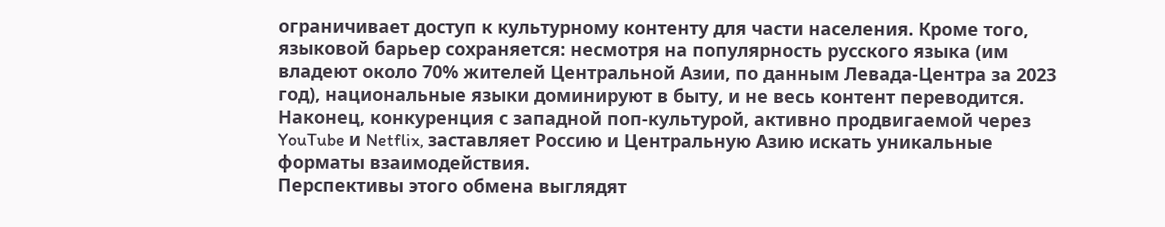ограничивает доступ к культурному контенту для части населения. Кроме того, языковой барьер сохраняется: несмотря на популярность русского языка (им владеют около 70% жителей Центральной Азии, по данным Левада-Центра за 2023 год), национальные языки доминируют в быту, и не весь контент переводится. Наконец, конкуренция с западной поп-культурой, активно продвигаемой через YouTube и Netflix, заставляет Россию и Центральную Азию искать уникальные форматы взаимодействия.
Перспективы этого обмена выглядят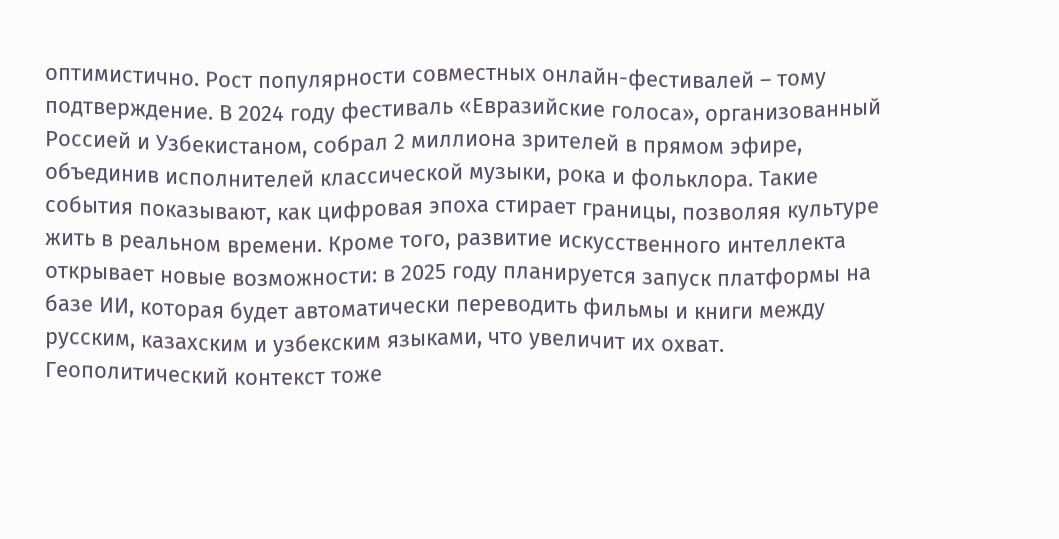оптимистично. Рост популярности совместных онлайн-фестивалей – тому подтверждение. В 2024 году фестиваль «Евразийские голоса», организованный Россией и Узбекистаном, собрал 2 миллиона зрителей в прямом эфире, объединив исполнителей классической музыки, рока и фольклора. Такие события показывают, как цифровая эпоха стирает границы, позволяя культуре жить в реальном времени. Кроме того, развитие искусственного интеллекта открывает новые возможности: в 2025 году планируется запуск платформы на базе ИИ, которая будет автоматически переводить фильмы и книги между русским, казахским и узбекским языками, что увеличит их охват.
Геополитический контекст тоже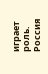играет роль. Россия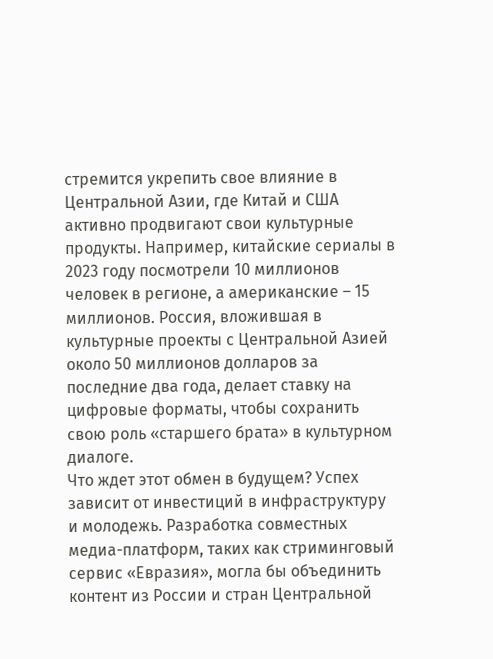стремится укрепить свое влияние в Центральной Азии, где Китай и США активно продвигают свои культурные продукты. Например, китайские сериалы в 2023 году посмотрели 10 миллионов человек в регионе, а американские – 15 миллионов. Россия, вложившая в культурные проекты с Центральной Азией около 50 миллионов долларов за последние два года, делает ставку на цифровые форматы, чтобы сохранить свою роль «старшего брата» в культурном диалоге.
Что ждет этот обмен в будущем? Успех зависит от инвестиций в инфраструктуру и молодежь. Разработка совместных медиа-платформ, таких как стриминговый сервис «Евразия», могла бы объединить контент из России и стран Центральной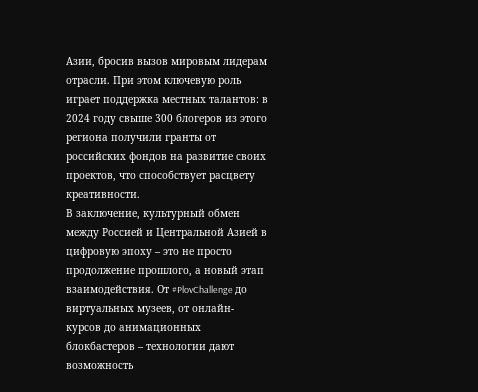Азии, бросив вызов мировым лидерам отрасли. При этом ключевую роль играет поддержка местных талантов: в 2024 году свыше 300 блогеров из этого региона получили гранты от российских фондов на развитие своих проектов, что способствует расцвету креативности.
В заключение, культурный обмен между Россией и Центральной Азией в цифровую эпоху – это не просто продолжение прошлого, а новый этап взаимодействия. От #PlovChallenge до виртуальных музеев, от онлайн-курсов до анимационных блокбастеров – технологии дают возможность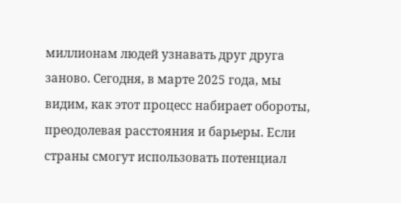миллионам людей узнавать друг друга заново. Сегодня, в марте 2025 года, мы видим, как этот процесс набирает обороты, преодолевая расстояния и барьеры. Если страны смогут использовать потенциал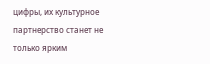цифры, их культурное партнерство станет не только ярким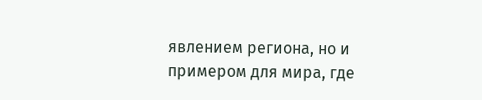явлением региона, но и примером для мира, где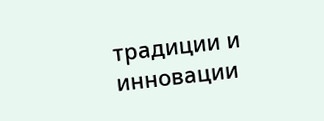традиции и инновации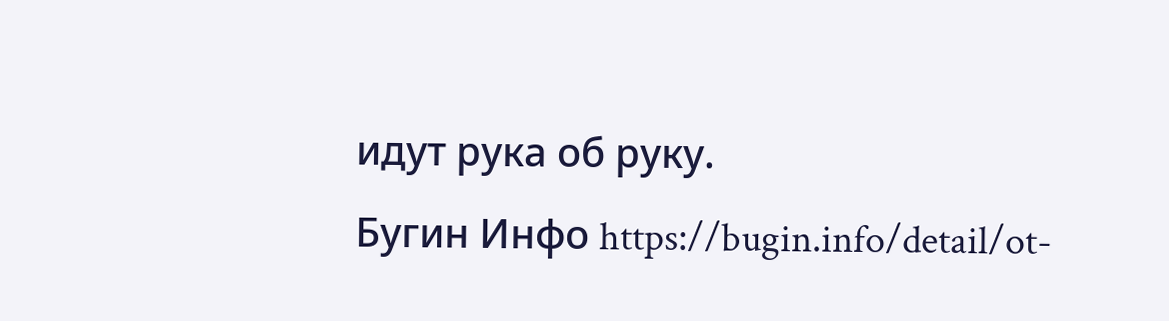идут рука об руку.
Бугин Инфо https://bugin.info/detail/ot-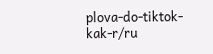plova-do-tiktok-kak-r/ru